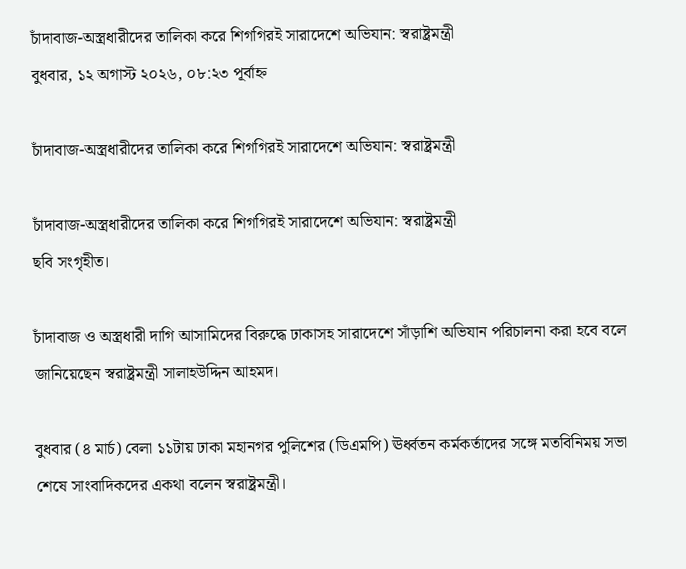চাঁদাবাজ-অস্ত্রধারীদের তালিকা করে শিগগিরই সারাদেশে অভিযান: স্বরাষ্ট্রমন্ত্রী
বুধবার, ১২ অগাস্ট ২০২৬, ০৮:২৩ পূর্বাহ্ন

চাঁদাবাজ-অস্ত্রধারীদের তালিকা করে শিগগিরই সারাদেশে অভিযান: স্বরাষ্ট্রমন্ত্রী

চাঁদাবাজ-অস্ত্রধারীদের তালিকা করে শিগগিরই সারাদেশে অভিযান: স্বরাষ্ট্রমন্ত্রী
ছবি সংগৃহীত।

চাঁদাবাজ ও অস্ত্রধারী দাগি আসামিদের বিরুদ্ধে ঢাকাসহ সারাদেশে সাঁড়াশি অভিযান পরিচালনা করা হবে বলে জানিয়েছেন স্বরাষ্ট্রমন্ত্রী সালাহউদ্দিন আহমদ।

বুধবার (৪ মার্চ) বেলা ১১টায় ঢাকা মহানগর পুলিশের (ডিএমপি) ঊর্ধ্বতন কর্মকর্তাদের সঙ্গে মতবিনিময় সভা শেষে সাংবাদিকদের একথা বলেন স্বরাষ্ট্রমন্ত্রী।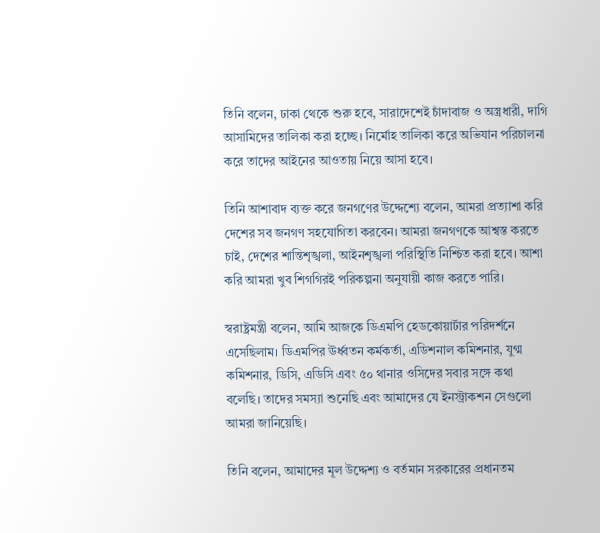তিনি বলেন, ঢাকা থেকে শুরু হবে, সারাদেশেই চাঁদাবাজ ও অস্ত্রধারী, দাগি আসামিদের তালিকা করা হচ্ছে। নির্মোহ তালিকা করে অভিযান পরিচালনা করে তাদের আইনের আওতায় নিয়ে আসা হবে।

তিনি আশাবাদ ব্যক্ত করে জনগণের উদ্দেশ্যে বলেন, আমরা প্রত্যাশা করি দেশের সব জনগণ সহযোগিতা করবেন। আমরা জনগণকে আশ্বস্ত করতে চাই, দেশের শান্তিশৃঙ্খলা, আইনশৃঙ্খলা পরিস্থিতি নিশ্চিত করা হবে। আশা করি আমরা খুব শিগগিরই পরিকল্পনা অনুযায়ী কাজ করতে পারি।

স্বরাষ্ট্রমন্ত্রী বলেন, আমি আজকে ডিএমপি হেডকোয়ার্টার পরিদর্শনে এসেছিলাম। ডিএমপির ঊর্ধ্বতন কর্মকর্তা, এডিশনাল কমিশনার, যুগ্ম কমিশনার, ডিসি, এডিসি এবং ৫০ থানার ওসিদের সবার সঙ্গে কথা বলেছি। তাদের সমস্যা শুনেছি এবং আমাদের যে ইনস্ট্রাকশন সেগুলো আমরা জানিয়েছি।

তিনি বলেন, আমাদের মূল উদ্দেশ্য ও বর্তমান সরকারের প্রধানতম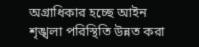অগ্রাধিকার হচ্ছে আইন শৃঙ্খলা পরিস্থিতি উন্নত করা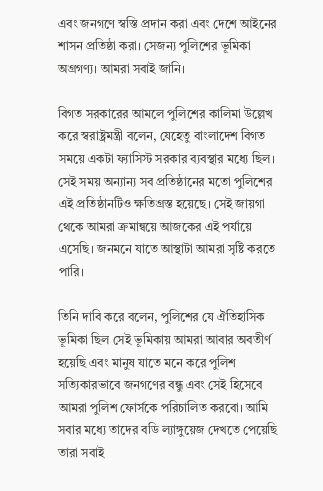এবং জনগণে স্বস্তি প্রদান করা এবং দেশে আইনের শাসন প্রতিষ্ঠা করা। সেজন্য পুলিশের ভূমিকা অগ্রগণ্য। আমরা সবাই জানি।

বিগত সরকারের আমলে পুলিশের কালিমা উল্লেখ করে স্বরাষ্ট্রমন্ত্রী বলেন, যেহেতু বাংলাদেশ বিগত সময়ে একটা ফ্যাসিস্ট সরকার ব্যবস্থার মধ্যে ছিল। সেই সময় অন্যান্য সব প্রতিষ্ঠানের মতো পুলিশের এই প্রতিষ্ঠানটিও ক্ষতিগ্রস্ত হয়েছে। সেই জায়গা থেকে আমরা ক্রমান্বয়ে আজকের এই পর্যায়ে এসেছি। জনমনে যাতে আস্থাটা আমরা সৃষ্টি করতে পারি।

তিনি দাবি করে বলেন, পুলিশের যে ঐতিহাসিক ভূমিকা ছিল সেই ভূমিকায় আমরা আবার অবতীর্ণ হয়েছি এবং মানুষ যাতে মনে করে পুলিশ সত্যিকারভাবে জনগণের বন্ধু এবং সেই হিসেবে আমরা পুলিশ ফোর্সকে পরিচালিত করবো। আমি সবার মধ্যে তাদের বডি ল্যাঙ্গুয়েজ দেখতে পেয়েছি তারা সবাই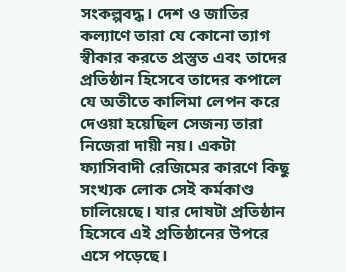সংকল্পবদ্ধ। দেশ ও জাতির কল্যাণে তারা যে কোনো ত্যাগ স্বীকার করতে প্রস্তুত এবং তাদের প্রতিষ্ঠান হিসেবে তাদের কপালে যে অতীতে কালিমা লেপন করে দেওয়া হয়েছিল সেজন্য তারা নিজেরা দায়ী নয়। একটা ফ্যাসিবাদী রেজিমের কারণে কিছু সংখ্যক লোক সেই কর্মকাণ্ড চালিয়েছে। যার দোষটা প্রতিষ্ঠান হিসেবে এই প্রতিষ্ঠানের উপরে এসে পড়েছে।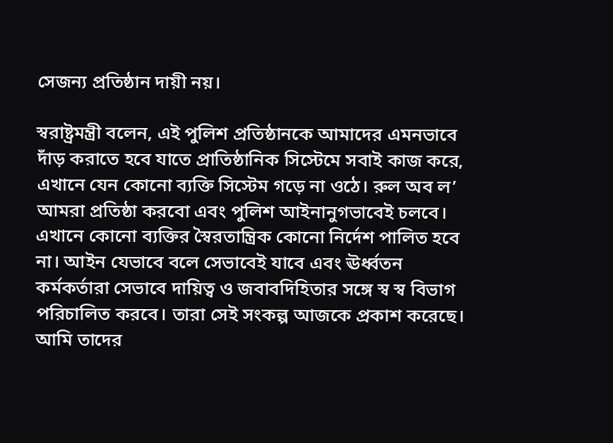সেজন্য প্রতিষ্ঠান দায়ী নয়।

স্বরাষ্ট্রমন্ত্রী বলেন, এই পুলিশ প্রতিষ্ঠানকে আমাদের এমনভাবে দাঁড় করাতে হবে যাতে প্রাতিষ্ঠানিক সিস্টেমে সবাই কাজ করে, এখানে যেন কোনো ব্যক্তি সিস্টেম গড়ে না ওঠে। রুল অব ল’ আমরা প্রতিষ্ঠা করবো এবং পুলিশ আইনানুগভাবেই চলবে। এখানে কোনো ব্যক্তির স্বৈরতান্ত্রিক কোনো নির্দেশ পালিত হবে না। আইন যেভাবে বলে সেভাবেই যাবে এবং ঊর্ধ্বতন কর্মকর্তারা সেভাবে দায়িত্ব ও জবাবদিহিতার সঙ্গে স্ব স্ব বিভাগ পরিচালিত করবে। তারা সেই সংকল্প আজকে প্রকাশ করেছে। আমি তাদের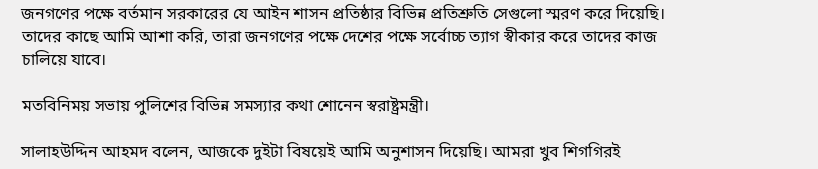জনগণের পক্ষে বর্তমান সরকারের যে আইন শাসন প্রতিষ্ঠার বিভিন্ন প্রতিশ্রুতি সেগুলো স্মরণ করে দিয়েছি। তাদের কাছে আমি আশা করি, তারা জনগণের পক্ষে দেশের পক্ষে সর্বোচ্চ ত্যাগ স্বীকার করে তাদের কাজ চালিয়ে যাবে।

মতবিনিময় সভায় পুলিশের বিভিন্ন সমস্যার কথা শোনেন স্বরাষ্ট্রমন্ত্রী।

সালাহউদ্দিন আহমদ বলেন, আজকে দুইটা বিষয়েই আমি অনুশাসন দিয়েছি। আমরা খুব শিগগিরই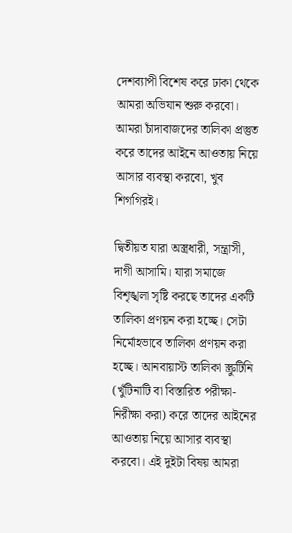দেশব্যাপী বিশেষ করে ঢাকা থেকে আমরা অভিযান শুরু করবো। আমরা চাঁদাবাজদের তালিকা প্রস্তুত করে তাদের আইনে আওতায় নিয়ে আসার ব্যবস্থা করবো, খুব শিগগিরই।

দ্বিতীয়ত যারা অস্ত্রধারী, সন্ত্রাসী, দাগী আসামি। যারা সমাজে বিশৃঙ্খলা সৃষ্টি করছে তাদের একটি তালিকা প্রণয়ন করা হচ্ছে। সেটা নির্মোহভাবে তালিকা প্রণয়ন করা হচ্ছে। আনবায়াস্ট তালিকা স্ক্রুটিনি (খুঁটিনাটি বা বিস্তারিত পরীক্ষা-নিরীক্ষা করা) করে তাদের আইনের আওতায় নিয়ে আসার ব্যবস্থা করবো। এই দুইটা বিষয় আমরা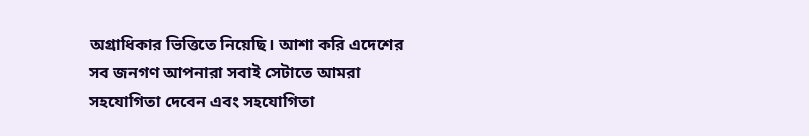অগ্রাধিকার ভিত্তিতে নিয়েছি। আশা করি এদেশের সব জনগণ আপনারা সবাই সেটাতে আমরা সহযোগিতা দেবেন এবং সহযোগিতা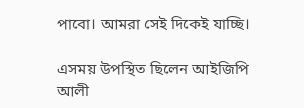পাবো। আমরা সেই দিকেই যাচ্ছি।

এসময় উপস্থিত ছিলেন আইজিপি আলী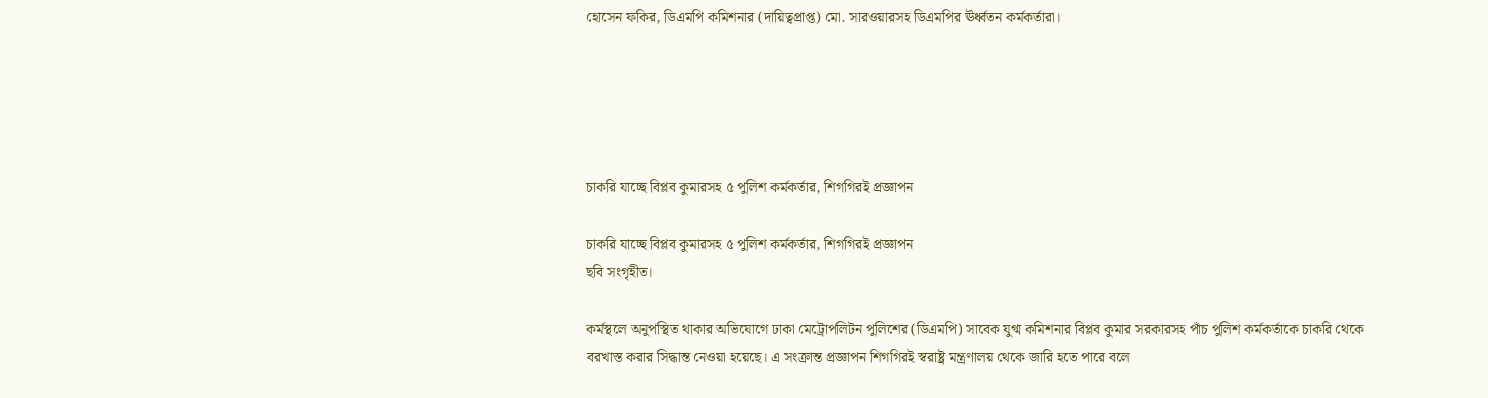হোসেন ফকির, ডিএমপি কমিশনার (দায়িত্বপ্রাপ্ত) মো. সারওয়ারসহ ডিএমপির ঊর্ধ্বতন কর্মকর্তারা।





চাকরি যাচ্ছে বিপ্লব কুমারসহ ৫ পুলিশ কর্মকর্তার, শিগগিরই প্রজ্ঞাপন

চাকরি যাচ্ছে বিপ্লব কুমারসহ ৫ পুলিশ কর্মকর্তার, শিগগিরই প্রজ্ঞাপন
ছবি সংগৃহীত।

কর্মস্থলে অনুপস্থিত থাকার অভিযোগে ঢাকা মেট্রোপলিটন পুলিশের (ডিএমপি) সাবেক যুগ্ম কমিশনার বিপ্লব কুমার সরকারসহ পাঁচ পুলিশ কর্মকর্তাকে চাকরি থেকে বরখাস্ত করার সিদ্ধান্ত নেওয়া হয়েছে। এ সংক্রান্ত প্রজ্ঞাপন শিগগিরই স্বরাষ্ট্র মন্ত্রণালয় থেকে জারি হতে পারে বলে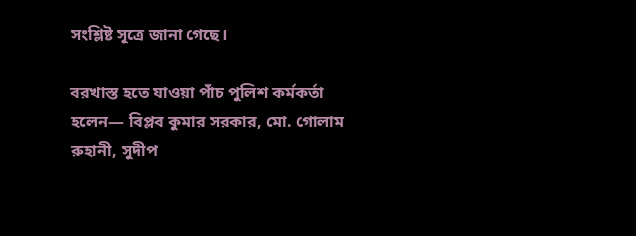সংশ্লিষ্ট সূত্রে জানা গেছে।

বরখাস্ত হতে যাওয়া পাঁচ পুলিশ কর্মকর্তা হলেন— বিপ্লব কুমার সরকার, মো. গোলাম রুহানী, সুদীপ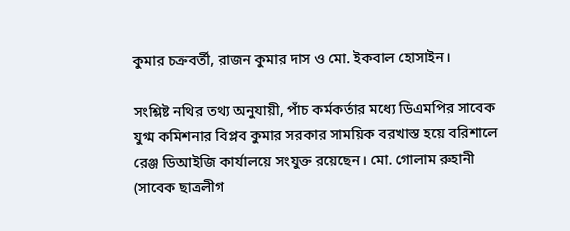কুমার চক্রবর্তী, রাজন কুমার দাস ও মো. ইকবাল হোসাইন।

সংশ্লিষ্ট নথির তথ্য অনুযায়ী, পাঁচ কর্মকর্তার মধ্যে ডিএমপির সাবেক যুগ্ম কমিশনার বিপ্লব কুমার সরকার সাময়িক বরখাস্ত হয়ে বরিশালে রেঞ্জ ডিআইজি কার্যালয়ে সংযুক্ত রয়েছেন। মো. গোলাম রুহানী (সাবেক ছাত্রলীগ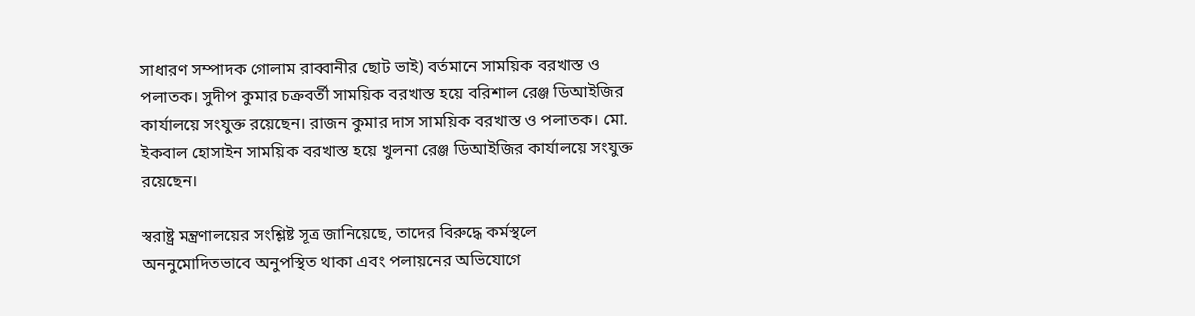সাধারণ সম্পাদক গোলাম রাব্বানীর ছোট ভাই) বর্তমানে সাময়িক বরখাস্ত ও পলাতক। সুদীপ কুমার চক্রবর্তী সাময়িক বরখাস্ত হয়ে বরিশাল রেঞ্জ ডিআইজির কার্যালয়ে সংযুক্ত রয়েছেন। রাজন কুমার দাস সাময়িক বরখাস্ত ও পলাতক। মো. ইকবাল হোসাইন সাময়িক বরখাস্ত হয়ে খুলনা রেঞ্জ ডিআইজির কার্যালয়ে সংযুক্ত রয়েছেন।

স্বরাষ্ট্র মন্ত্রণালয়ের সংশ্লিষ্ট সূত্র জানিয়েছে, তাদের বিরুদ্ধে কর্মস্থলে অননুমোদিতভাবে অনুপস্থিত থাকা এবং পলায়নের অভিযোগে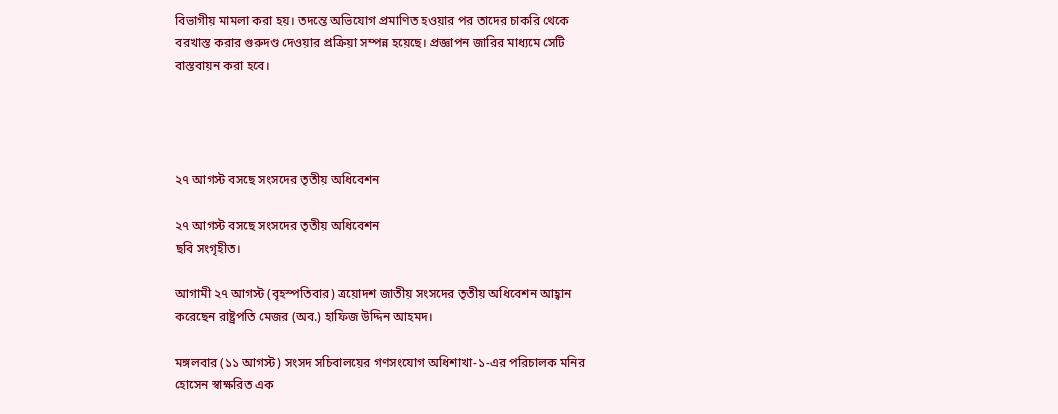বিভাগীয় মামলা করা হয়। তদন্তে অভিযোগ প্রমাণিত হওয়ার পর তাদের চাকরি থেকে বরখাস্ত করার গুরুদণ্ড দেওয়ার প্রক্রিয়া সম্পন্ন হয়েছে। প্রজ্ঞাপন জারির মাধ্যমে সেটি বাস্তবায়ন করা হবে।




২৭ আগস্ট বসছে সংসদের তৃতীয় অধিবেশন

২৭ আগস্ট বসছে সংসদের তৃতীয় অধিবেশন
ছবি সংগৃহীত।

আগামী ২৭ আগস্ট (বৃহস্পতিবার) ত্রয়োদশ জাতীয় সংসদের তৃতীয় অধিবেশন আহ্বান করেছেন রাষ্ট্রপতি মেজর (অব.) হাফিজ উদ্দিন আহমদ।

মঙ্গলবার (১১ আগস্ট) সংসদ সচিবালয়ের গণসংযোগ অধিশাখা-১-এর পরিচালক মনির হোসেন স্বাক্ষরিত এক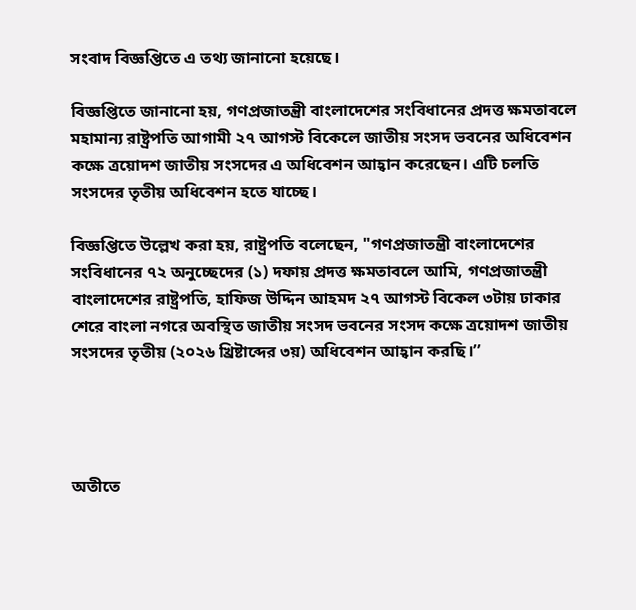সংবাদ বিজ্ঞপ্তিতে এ তথ্য জানানো হয়েছে।

বিজ্ঞপ্তিতে জানানো হয়, গণপ্রজাতন্ত্রী বাংলাদেশের সংবিধানের প্রদত্ত ক্ষমতাবলে মহামান্য রাষ্ট্রপতি আগামী ২৭ আগস্ট বিকেলে জাতীয় সংসদ ভবনের অধিবেশন কক্ষে ত্রয়োদশ জাতীয় সংসদের এ অধিবেশন আহ্বান করেছেন। এটি চলতি সংসদের তৃতীয় অধিবেশন হতে যাচ্ছে।

বিজ্ঞপ্তিতে উল্লেখ করা হয়, রাষ্ট্রপতি বলেছেন, "গণপ্রজাতন্ত্রী বাংলাদেশের সংবিধানের ৭২ অনুচ্ছেদের (১) দফায় প্রদত্ত ক্ষমতাবলে আমি, গণপ্রজাতন্ত্রী বাংলাদেশের রাষ্ট্রপতি, হাফিজ উদ্দিন আহমদ ২৭ আগস্ট বিকেল ৩টায় ঢাকার শেরে বাংলা নগরে অবস্থিত জাতীয় সংসদ ভবনের সংসদ কক্ষে ত্রয়োদশ জাতীয় সংসদের তৃতীয় (২০২৬ খ্রিষ্টাব্দের ৩য়) অধিবেশন আহ্বান করছি।’’




অতীতে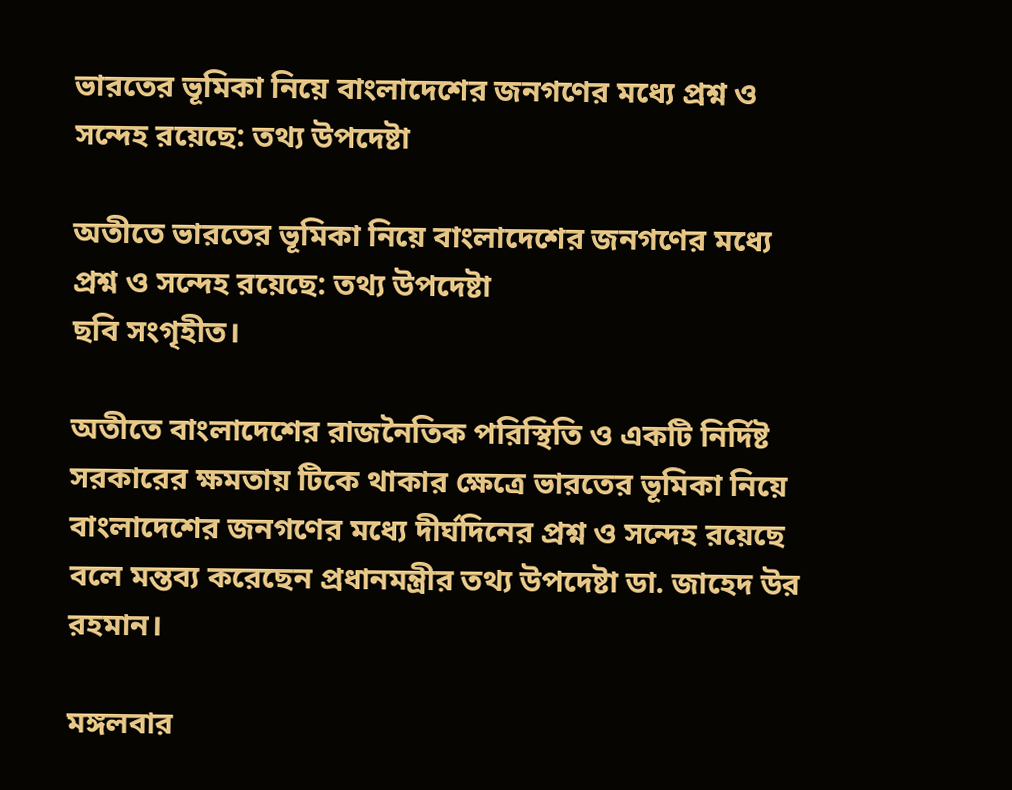ভারতের ভূমিকা নিয়ে বাংলাদেশের জনগণের মধ্যে প্রশ্ন ও সন্দেহ রয়েছে: তথ্য উপদেষ্টা

অতীতে ভারতের ভূমিকা নিয়ে বাংলাদেশের জনগণের মধ্যে প্রশ্ন ও সন্দেহ রয়েছে: তথ্য উপদেষ্টা
ছবি সংগৃহীত।

অতীতে বাংলাদেশের রাজনৈতিক পরিস্থিতি ও একটি নির্দিষ্ট সরকারের ক্ষমতায় টিকে থাকার ক্ষেত্রে ভারতের ভূমিকা নিয়ে বাংলাদেশের জনগণের মধ্যে দীর্ঘদিনের প্রশ্ন ও সন্দেহ রয়েছে বলে মন্তব্য করেছেন প্রধানমন্ত্রীর তথ্য উপদেষ্টা ডা. জাহেদ উর রহমান।

মঙ্গলবার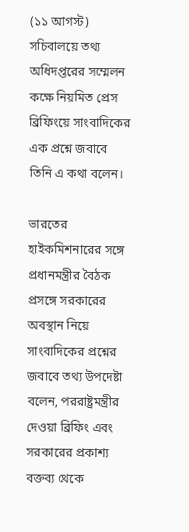(১১ আগস্ট) সচিবালয়ে তথ্য অধিদপ্তরের সম্মেলন কক্ষে নিয়মিত প্রেস ব্রিফিংয়ে সাংবাদিকের এক প্রশ্নে জবাবে তিনি এ কথা বলেন।

ভারতের হাইকমিশনারের সঙ্গে প্রধানমন্ত্রীর বৈঠক প্রসঙ্গে সরকারের অবস্থান নিয়ে সাংবাদিকের প্রশ্নের জবাবে তথ্য উপদেষ্টা বলেন, পররাষ্ট্রমন্ত্রীর দেওয়া ব্রিফিং এবং সরকারের প্রকাশ্য বক্তব্য থেকে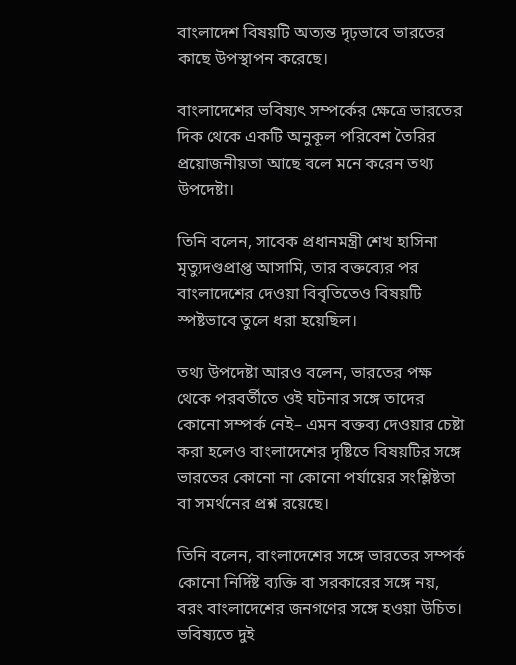বাংলাদেশ বিষয়টি অত্যন্ত দৃঢ়ভাবে ভারতের কাছে উপস্থাপন করেছে।

বাংলাদেশের ভবিষ্যৎ সম্পর্কের ক্ষেত্রে ভারতের দিক থেকে একটি অনুকূল পরিবেশ তৈরির প্রয়োজনীয়তা আছে বলে মনে করেন তথ্য উপদেষ্টা।

তিনি বলেন, সাবেক প্রধানমন্ত্রী শেখ হাসিনা মৃত্যুদণ্ডপ্রাপ্ত আসামি, তার বক্তব্যের পর বাংলাদেশের দেওয়া বিবৃতিতেও বিষয়টি স্পষ্টভাবে তুলে ধরা হয়েছিল।

তথ্য উপদেষ্টা আরও বলেন, ভারতের পক্ষ থেকে পরবর্তীতে ওই ঘটনার সঙ্গে তাদের কোনো সম্পর্ক নেই– এমন বক্তব্য দেওয়ার চেষ্টা করা হলেও বাংলাদেশের দৃষ্টিতে বিষয়টির সঙ্গে ভারতের কোনো না কোনো পর্যায়ের সংশ্লিষ্টতা বা সমর্থনের প্রশ্ন রয়েছে।

তিনি বলেন, বাংলাদেশের সঙ্গে ভারতের সম্পর্ক কোনো নির্দিষ্ট ব্যক্তি বা সরকারের সঙ্গে নয়, বরং বাংলাদেশের জনগণের সঙ্গে হওয়া উচিত। ভবিষ্যতে দুই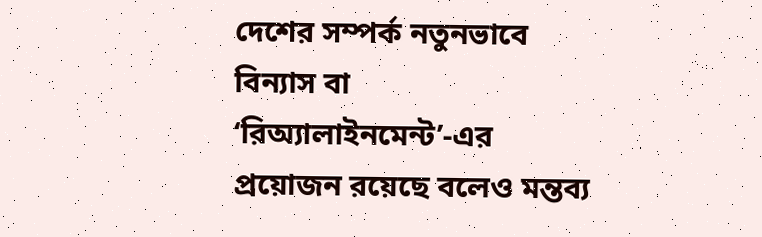দেশের সম্পর্ক নতুনভাবে বিন্যাস বা ‘রিঅ্যালাইনমেন্ট’-এর প্রয়োজন রয়েছে বলেও মন্তব্য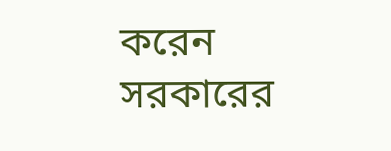করেন সরকারের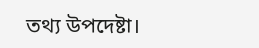তথ্য উপদেষ্টা।